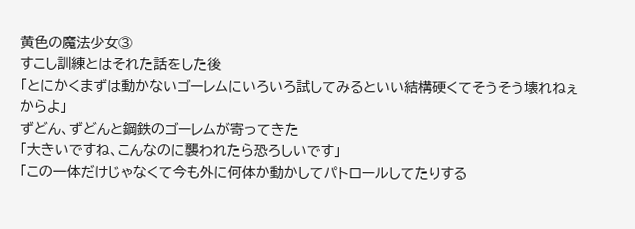黄色の魔法少女③
すこし訓練とはそれた話をした後
「とにかくまずは動かないゴーレムにいろいろ試してみるといい結構硬くてそうそう壊れねぇからよ」
ずどん、ずどんと鋼鉄のゴーレムが寄ってきた
「大きいですね、こんなのに襲われたら恐ろしいです」
「この一体だけじゃなくて今も外に何体か動かしてパトロールしてたりする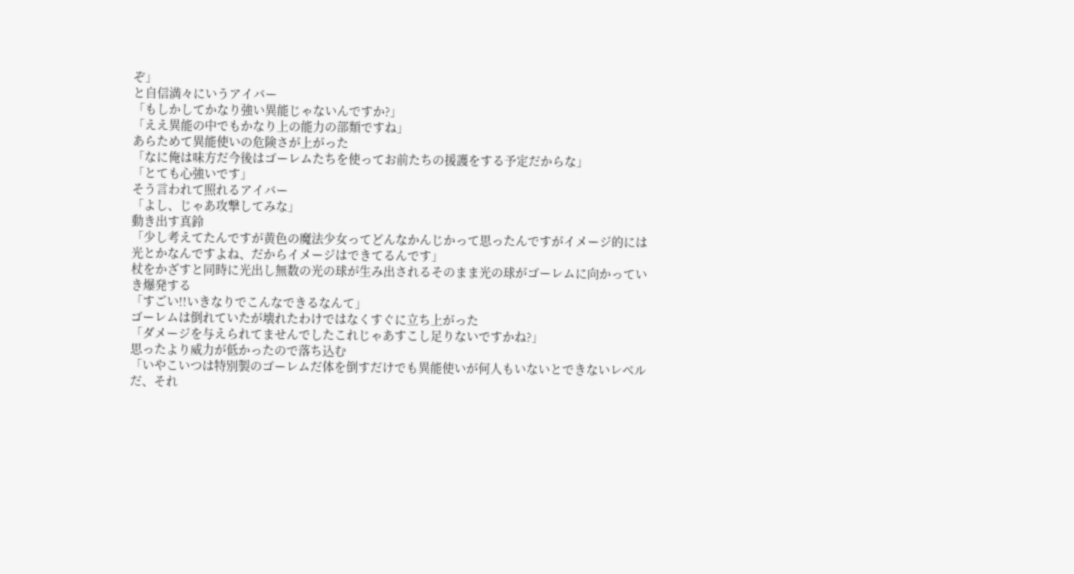ぞ」
と自信満々にいうアイバー
「もしかしてかなり強い異能じゃないんですか?」
「ええ異能の中でもかなり上の能力の部類ですね」
あらためて異能使いの危険さが上がった
「なに俺は味方だ今後はゴーレムたちを使ってお前たちの援護をする予定だからな」
「とても心強いです」
そう言われて照れるアイバー
「よし、じゃあ攻撃してみな」
動き出す真鈴
「少し考えてたんですが黄色の魔法少女ってどんなかんじかって思ったんですがイメージ的には光とかなんですよね、だからイメージはできてるんです」
杖をかざすと同時に光出し無数の光の球が生み出されるそのまま光の球がゴーレムに向かっていき爆発する
「すごい!!いきなりでこんなできるなんて」
ゴーレムは倒れていたが壊れたわけではなくすぐに立ち上がった
「ダメージを与えられてませんでしたこれじゃあすこし足りないですかね?」
思ったより威力が低かったので落ち込む
「いやこいつは特別製のゴーレムだ体を倒すだけでも異能使いが何人もいないとできないレベルだ、それ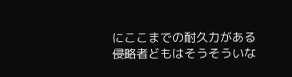にここまでの耐久力がある侵略者どもはそうそういな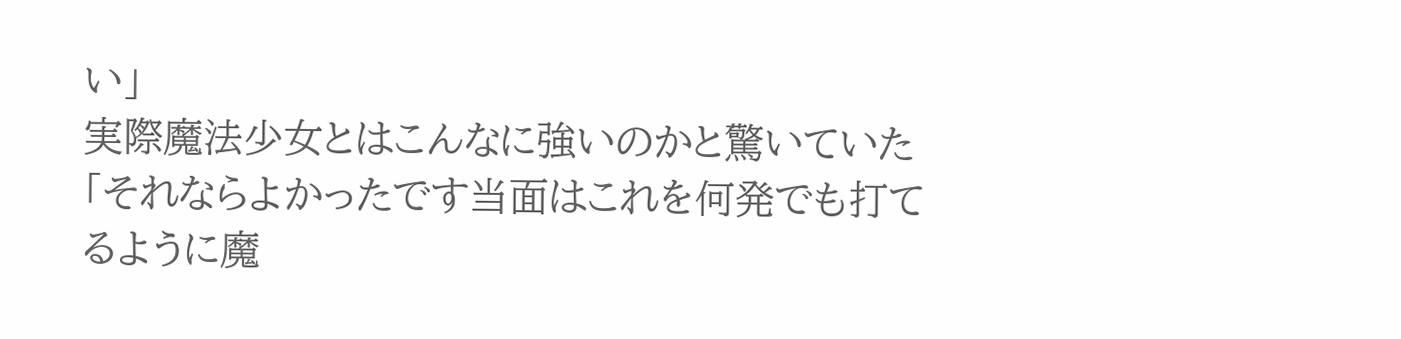い」
実際魔法少女とはこんなに強いのかと驚いていた
「それならよかったです当面はこれを何発でも打てるように魔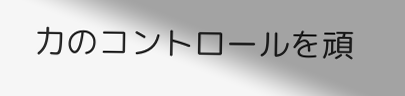力のコントロールを頑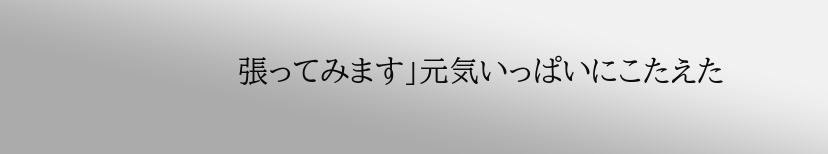張ってみます」元気いっぱいにこたえた